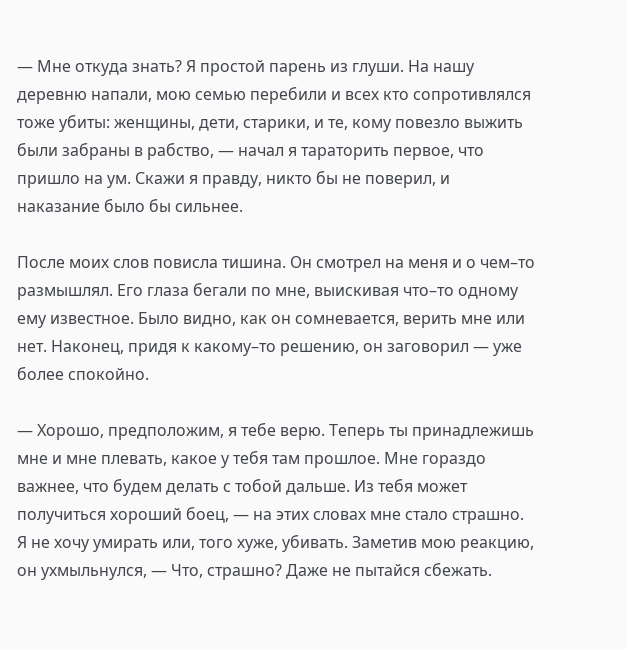— Мне откуда знать? Я простой парень из глуши. На нашу деревню напали, мою семью перебили и всех кто сопротивлялся тоже убиты: женщины, дети, старики, и те, кому повезло выжить были забраны в рабство, — начал я тараторить первое, что пришло на ум. Скажи я правду, никто бы не поверил, и наказание было бы сильнее.

После моих слов повисла тишина. Он смотрел на меня и о чем–то размышлял. Его глаза бегали по мне, выискивая что–то одному ему известное. Было видно, как он сомневается, верить мне или нет. Наконец, придя к какому–то решению, он заговорил — уже более спокойно.

— Хорошо, предположим, я тебе верю. Теперь ты принадлежишь мне и мне плевать, какое у тебя там прошлое. Мне гораздо важнее, что будем делать с тобой дальше. Из тебя может получиться хороший боец, — на этих словах мне стало страшно. Я не хочу умирать или, того хуже, убивать. Заметив мою реакцию, он ухмыльнулся, — Что, страшно? Даже не пытайся сбежать.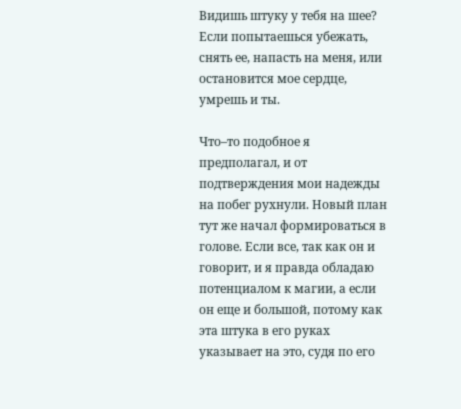Видишь штуку у тебя на шее? Если попытаешься убежать, снять ее, напасть на меня, или остановится мое сердце, умрешь и ты.

Что–то подобное я предполагал, и от подтверждения мои надежды на побег рухнули. Новый план тут же начал формироваться в голове. Если все, так как он и говорит, и я правда обладаю потенциалом к магии, а если он еще и большой, потому как эта штука в его руках указывает на это, судя по его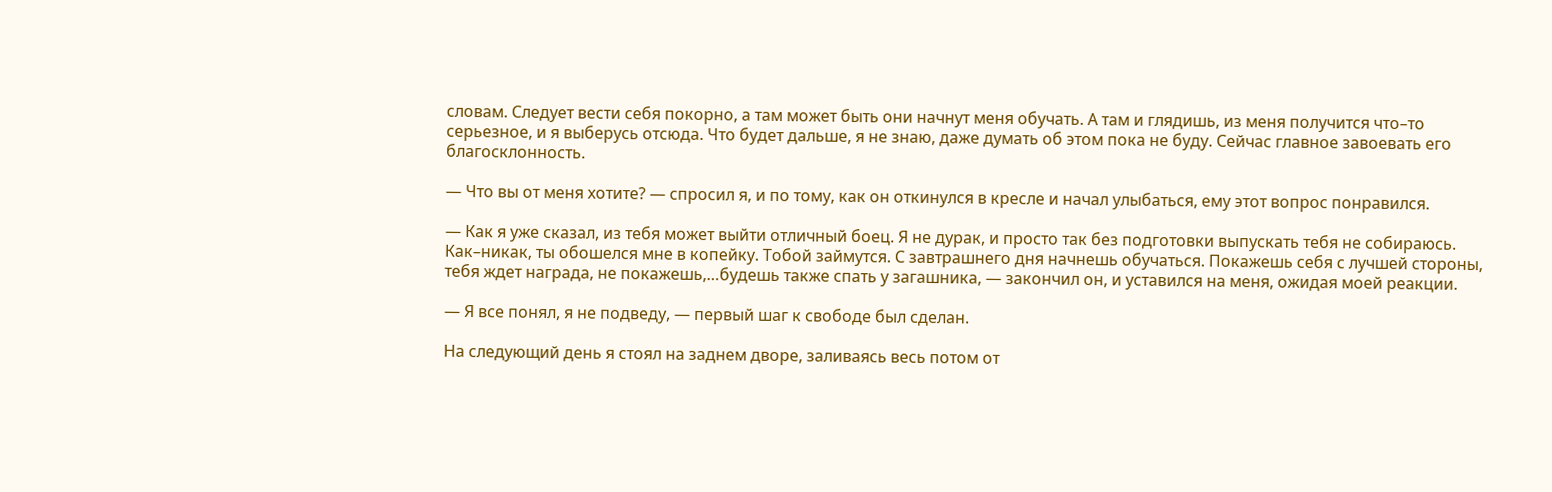словам. Следует вести себя покорно, а там может быть они начнут меня обучать. А там и глядишь, из меня получится что–то серьезное, и я выберусь отсюда. Что будет дальше, я не знаю, даже думать об этом пока не буду. Сейчас главное завоевать его благосклонность.

— Что вы от меня хотите? — спросил я, и по тому, как он откинулся в кресле и начал улыбаться, ему этот вопрос понравился.

— Как я уже сказал, из тебя может выйти отличный боец. Я не дурак, и просто так без подготовки выпускать тебя не собираюсь. Как–никак, ты обошелся мне в копейку. Тобой займутся. С завтрашнего дня начнешь обучаться. Покажешь себя с лучшей стороны, тебя ждет награда, не покажешь,…будешь также спать у загашника, — закончил он, и уставился на меня, ожидая моей реакции.

— Я все понял, я не подведу, — первый шаг к свободе был сделан.

На следующий день я стоял на заднем дворе, заливаясь весь потом от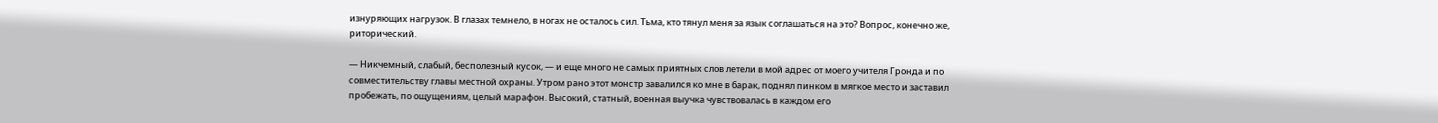изнуряющих нагрузок. В глазах темнело, в ногах не осталось сил. Тьма, кто тянул меня за язык соглашаться на это? Вопрос, конечно же, риторический.

— Никчемный, слабый, бесполезный кусок, — и еще много не самых приятных слов летели в мой адрес от моего учителя Гронда и по совместительству главы местной охраны. Утром рано этот монстр завалился ко мне в барак, поднял пинком в мягкое место и заставил пробежать, по ощущениям, целый марафон. Высокий, статный, военная выучка чувствовалась в каждом его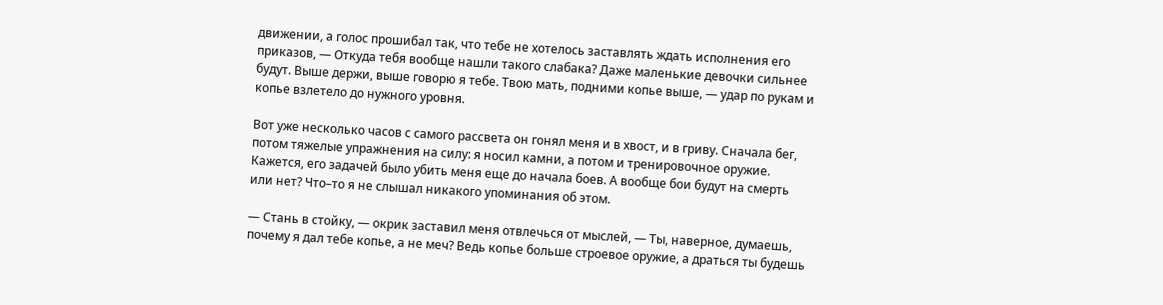движении, а голос прошибал так, что тебе не хотелось заставлять ждать исполнения его приказов, — Откуда тебя вообще нашли такого слабака? Даже маленькие девочки сильнее будут. Выше держи, выше говорю я тебе. Твою мать, подними копье выше, — удар по рукам и копье взлетело до нужного уровня.

Вот уже несколько часов с самого рассвета он гонял меня и в хвост, и в гриву. Сначала бег, потом тяжелые упражнения на силу: я носил камни, а потом и тренировочное оружие. Кажется, его задачей было убить меня еще до начала боев. А вообще бои будут на смерть или нет? Что–то я не слышал никакого упоминания об этом.

— Стань в стойку, — окрик заставил меня отвлечься от мыслей, — Ты, наверное, думаешь, почему я дал тебе копье, а не меч? Ведь копье больше строевое оружие, а драться ты будешь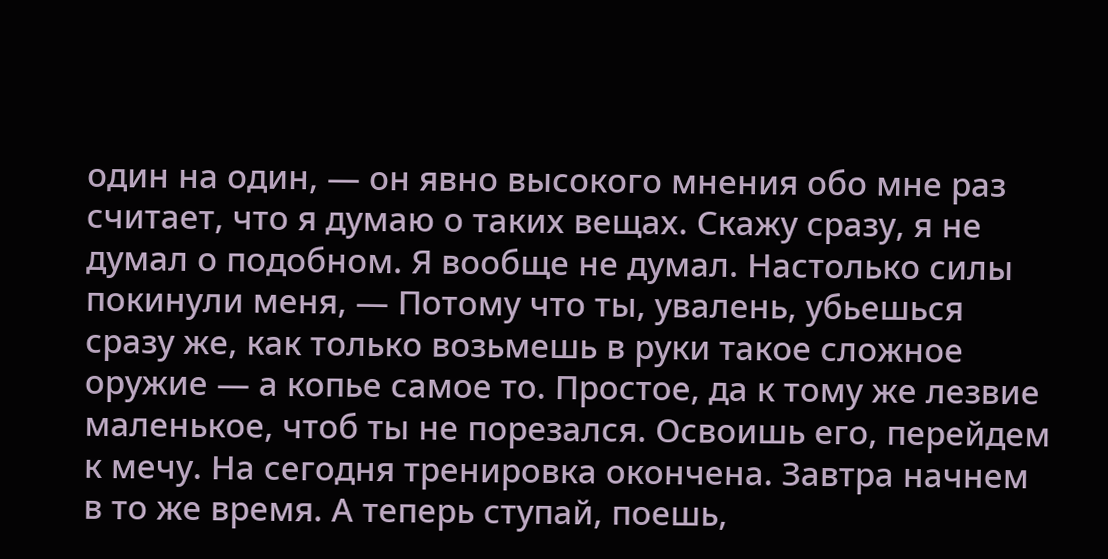один на один, — он явно высокого мнения обо мне раз считает, что я думаю о таких вещах. Скажу сразу, я не думал о подобном. Я вообще не думал. Настолько силы покинули меня, — Потому что ты, увалень, убьешься сразу же, как только возьмешь в руки такое сложное оружие — а копье самое то. Простое, да к тому же лезвие маленькое, чтоб ты не порезался. Освоишь его, перейдем к мечу. На сегодня тренировка окончена. Завтра начнем в то же время. А теперь ступай, поешь,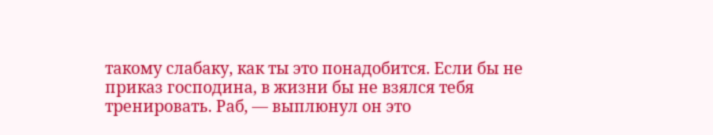такому слабаку, как ты это понадобится. Если бы не приказ господина, в жизни бы не взялся тебя тренировать. Раб, — выплюнул он это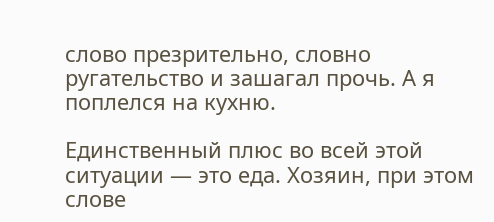слово презрительно, словно ругательство и зашагал прочь. А я поплелся на кухню.

Единственный плюс во всей этой ситуации — это еда. Хозяин, при этом слове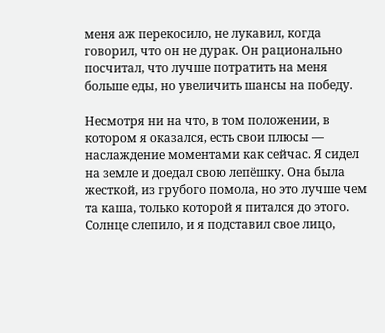меня аж перекосило, не лукавил, когда говорил, что он не дурак. Он рационально посчитал, что лучше потратить на меня больше еды, но увеличить шансы на победу.

Несмотря ни на что, в том положении, в котором я оказался, есть свои плюсы — наслаждение моментами как сейчас. Я сидел на земле и доедал свою лепёшку. Она была жесткой, из грубого помола, но это лучше чем та каша, только которой я питался до этого. Солнце слепило, и я подставил свое лицо,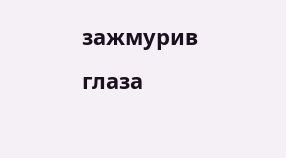зажмурив глаза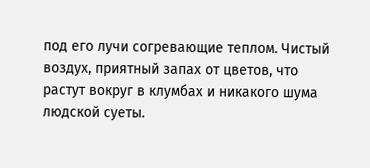под его лучи согревающие теплом. Чистый воздух, приятный запах от цветов, что растут вокруг в клумбах и никакого шума людской суеты.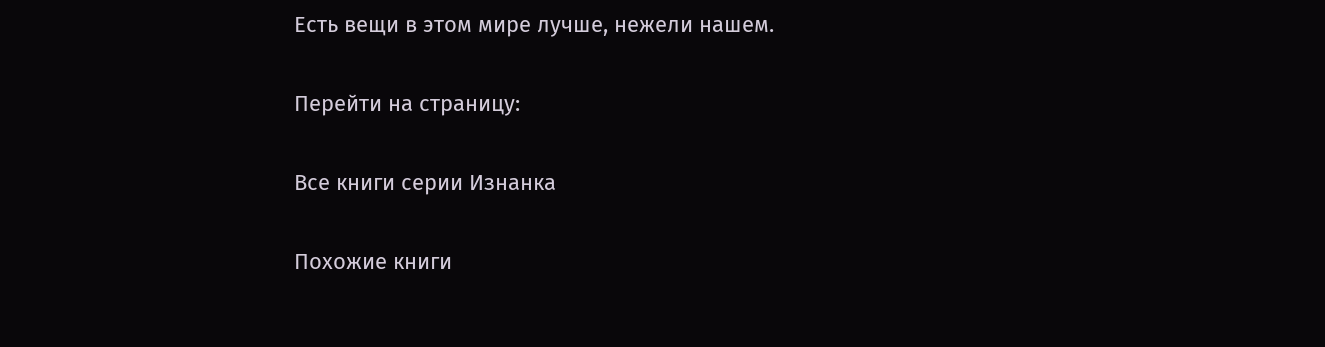Есть вещи в этом мире лучше, нежели нашем.

Перейти на страницу:

Все книги серии Изнанка

Похожие книги